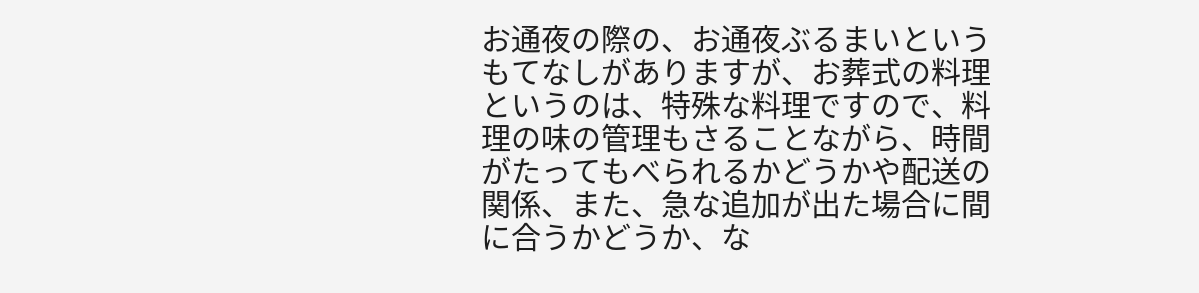お通夜の際の、お通夜ぶるまいというもてなしがありますが、お葬式の料理というのは、特殊な料理ですので、料理の味の管理もさることながら、時間がたってもべられるかどうかや配送の関係、また、急な追加が出た場合に間に合うかどうか、な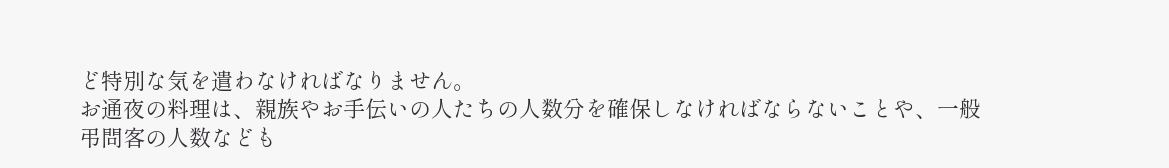ど特別な気を遣わなければなりません。
お通夜の料理は、親族やお手伝いの人たちの人数分を確保しなければならないことや、一般弔問客の人数なども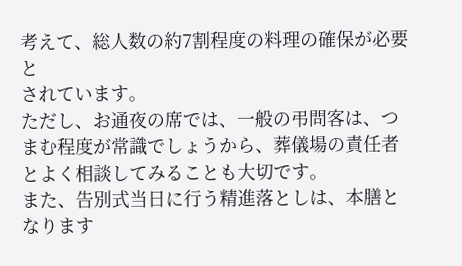考えて、総人数の約7割程度の料理の確保が必要と
されています。
ただし、お通夜の席では、一般の弔問客は、つまむ程度が常識でしょうから、葬儀場の責任者とよく相談してみることも大切です。
また、告別式当日に行う精進落としは、本膳となります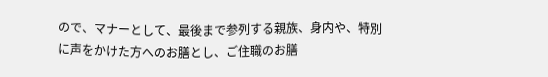ので、マナーとして、最後まで参列する親族、身内や、特別に声をかけた方へのお膳とし、ご住職のお膳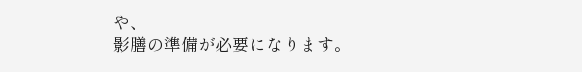や、
影膳の準備が必要になります。